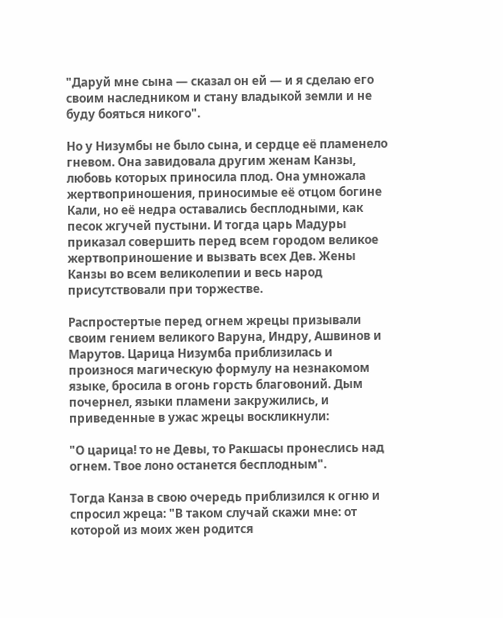"Даруй мне сына — сказал он ей — и я сделаю его своим наследником и стану владыкой земли и не буду бояться никого".

Но у Низумбы не было сына, и сердце её пламенело гневом. Она завидовала другим женам Канзы, любовь которых приносила плод. Она умножала жертвоприношения, приносимые её отцом богине Кали, но её недра оставались бесплодными, как песок жгучей пустыни. И тогда царь Мадуры приказал совершить перед всем городом великое жертвоприношение и вызвать всех Дев. Жены Канзы во всем великолепии и весь народ присутствовали при торжестве.

Распростертые перед огнем жрецы призывали своим гением великого Варуна, Индру, Ашвинов и Марутов. Царица Низумба приблизилась и произнося магическую формулу на незнакомом языке, бросила в огонь горсть благовоний. Дым почернел, языки пламени закружились, и приведенные в ужас жрецы воскликнули:

"О царица! то не Девы, то Ракшасы пронеслись над огнем. Твое лоно останется бесплодным".

Тогда Канза в свою очередь приблизился к огню и спросил жреца: "В таком случай скажи мне: от которой из моих жен родится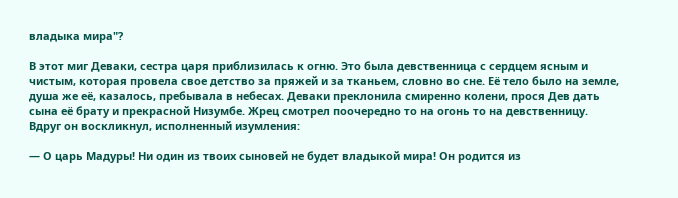владыка мира"?

В этот миг Деваки, сестра царя приблизилась к огню. Это была девственница с сердцем ясным и чистым, которая провела свое детство за пряжей и за тканьем, словно во сне. Её тело было на земле, душа же её, казалось, пребывала в небесах. Деваки преклонила смиренно колени, прося Дев дать сына её брату и прекрасной Низумбе. Жрец смотрел поочередно то на огонь то на девственницу. Вдруг он воскликнул, исполненный изумления:

— О царь Мадуры! Ни один из твоих сыновей не будет владыкой мира! Он родится из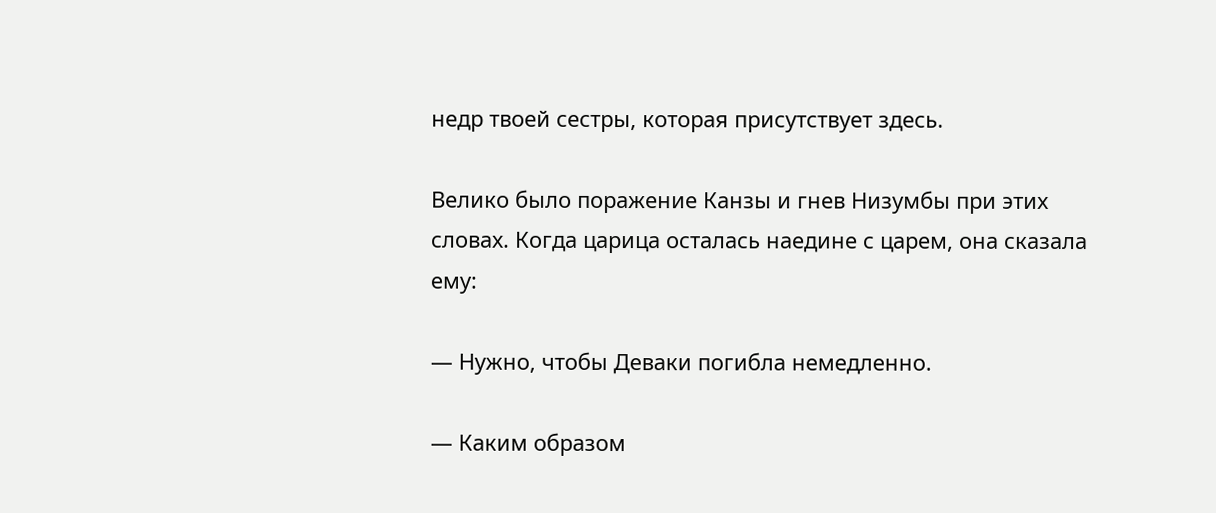недр твоей сестры, которая присутствует здесь.

Велико было поражение Канзы и гнев Низумбы при этих словах. Когда царица осталась наедине с царем, она сказала ему:

— Нужно, чтобы Деваки погибла немедленно.

— Каким образом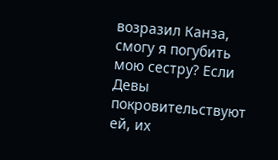возразил Канза, смогу я погубить мою сестру? Если Девы покровительствуют ей, их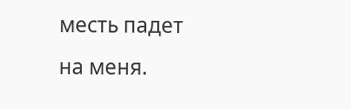месть падет на меня.